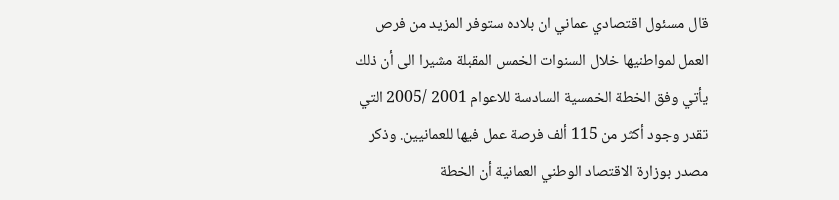قال مسئول اقتصادي عماني ان بلاده ستوفر المزيد من فرص العمل لمواطنيها خلال السنوات الخمس المقبلة مشيرا الى أن ذلك يأتي وفق الخطة الخمسية السادسة للاعوام 2001 /2005 التي تقدر وجود أكثر من 115 ألف فرصة عمل فيها للعمانيين. وذكر مصدر بوزارة الاقتصاد الوطني العمانية أن الخطة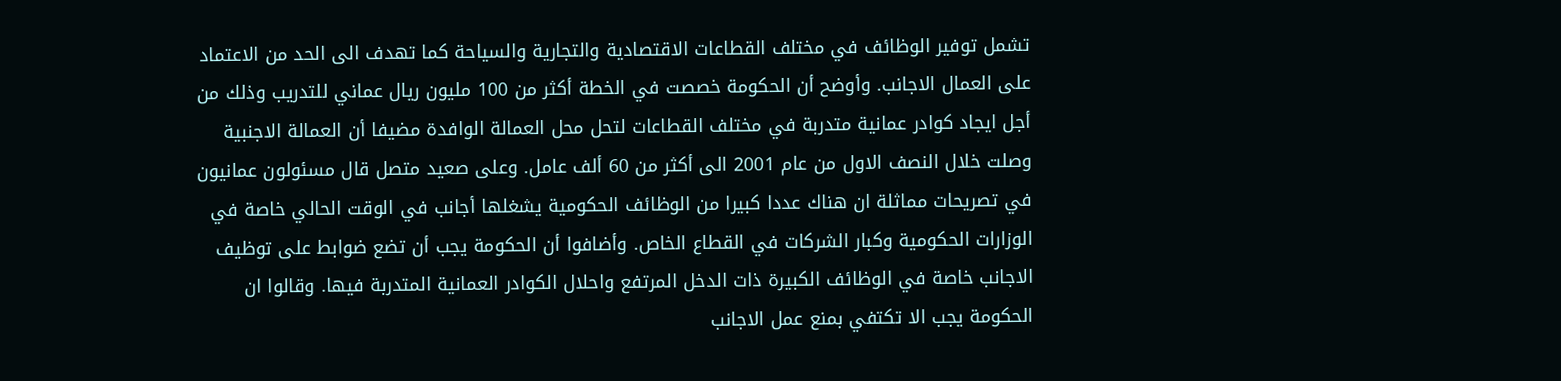تشمل توفير الوظائف في مختلف القطاعات الاقتصادية والتجارية والسياحة كما تهدف الى الحد من الاعتماد على العمال الاجانب. وأوضح أن الحكومة خصصت في الخطة أكثر من 100 مليون ريال عماني للتدريب وذلك من أجل ايجاد كوادر عمانية متدربة في مختلف القطاعات لتحل محل العمالة الوافدة مضيفا أن العمالة الاجنبية وصلت خلال النصف الاول من عام 2001 الى أكثر من 60 ألف عامل. وعلى صعيد متصل قال مسئولون عمانيون في تصريحات مماثلة ان هناك عددا كبيرا من الوظائف الحكومية يشغلها أجانب في الوقت الحالي خاصة في الوزارات الحكومية وكبار الشركات في القطاع الخاص. وأضافوا أن الحكومة يجب أن تضع ضوابط على توظيف الاجانب خاصة في الوظائف الكبيرة ذات الدخل المرتفع واحلال الكوادر العمانية المتدربة فيها. وقالوا ان الحكومة يجب الا تكتفي بمنع عمل الاجانب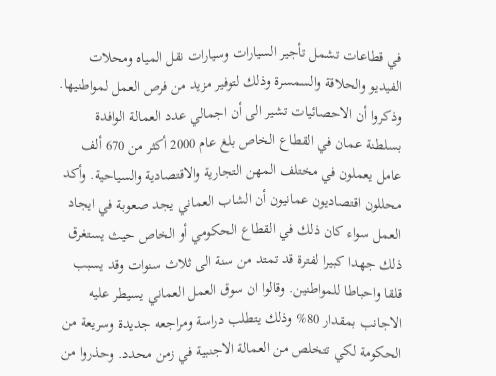في قطاعات تشمل تأجير السيارات وسيارات نقل المياه ومحلات الفيديو والحلاقة والسمسرة وذلك لتوفير مزيد من فرص العمل لمواطنيها. وذكروا أن الاحصائيات تشير الى أن اجمالي عدد العمالة الوافدة بسلطنة عمان في القطاع الخاص بلغ عام 2000 أكثر من 670 ألف عامل يعملون في مختلف المهن التجارية والاقتصادية والسياحية. وأكد محللون اقتصاديون عمانيون أن الشاب العماني يجد صعوبة في ايجاد العمل سواء كان ذلك في القطاع الحكومي أو الخاص حيث يستغرق ذلك جهدا كبيرا لفترة قد تمتد من سنة الى ثلاث سنوات وقد يسبب قلقا واحباطا للمواطنين. وقالوا ان سوق العمل العماني يسيطر عليه الاجانب بمقدار 80% وذلك يتطلب دراسة ومراجعه جديدة وسريعة من الحكومة لكي تتخلص من العمالة الاجنبية في زمن محدد. وحذروا من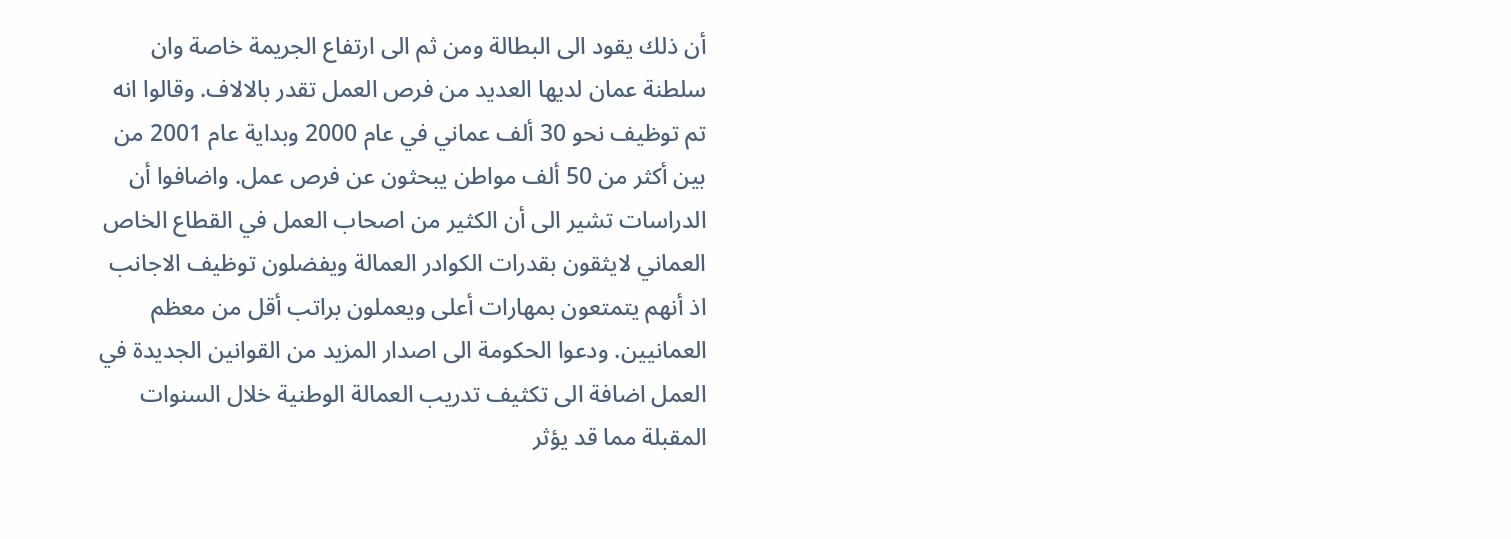أن ذلك يقود الى البطالة ومن ثم الى ارتفاع الجريمة خاصة وان سلطنة عمان لديها العديد من فرص العمل تقدر بالالاف. وقالوا انه تم توظيف نحو 30 ألف عماني في عام 2000 وبداية عام 2001 من بين أكثر من 50 ألف مواطن يبحثون عن فرص عمل. واضافوا أن الدراسات تشير الى أن الكثير من اصحاب العمل في القطاع الخاص العماني لايثقون بقدرات الكوادر العمالة ويفضلون توظيف الاجانب اذ أنهم يتمتعون بمهارات أعلى ويعملون براتب أقل من معظم العمانيين. ودعوا الحكومة الى اصدار المزيد من القوانين الجديدة في العمل اضافة الى تكثيف تدريب العمالة الوطنية خلال السنوات المقبلة مما قد يؤثر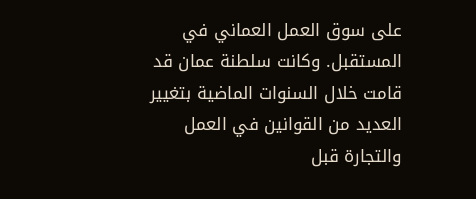على سوق العمل العماني في المستقبل. وكانت سلطنة عمان قد قامت خلال السنوات الماضية بتغيير العديد من القوانين في العمل والتجارة قبل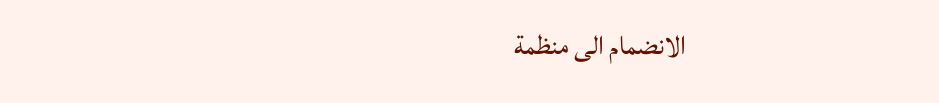الانضمام الى منظمة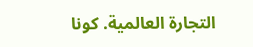التجارة العالمية. كونا